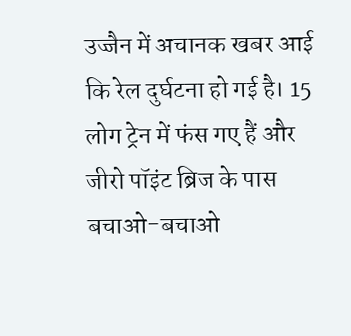उज्जैन में अचानक खबर आई कि रेल दुर्घटना हो गई है। 15 लोग ट्रेन में फंस गए हैं और जीरो पॉइंट ब्रिज के पास बचाओ-बचाओ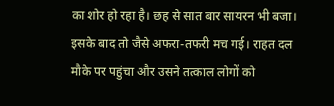का शोर हो रहा है। छह से सात बार सायरन भी बजा। इसके बाद तो जैसे अफरा-तफरी मच गई। राहत दल मौके पर पहुंचा और उसने तत्काल लोगों को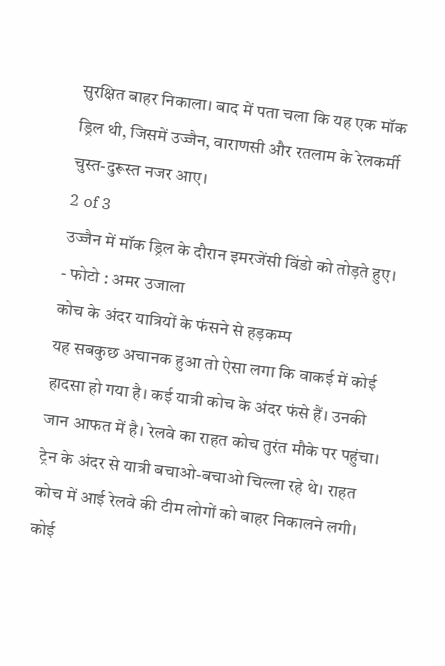सुरक्षित बाहर निकाला। बाद में पता चला कि यह एक मॉक ड्रिल थी, जिसमें उज्जैन, वाराणसी और रतलाम के रेलकर्मी चुस्त-दुरूस्त नजर आए।
2 of 3
उज्जैन में मॉक ड्रिल के दौरान इमरजेंसी विंडो को तोड़ते हुए।
- फोटो : अमर उजाला
कोच के अंदर यात्रियों के फंसने से हड़कम्प
यह सबकुछ अचानक हुआ तो ऐसा लगा कि वाकई में कोई हादसा हो गया है। कई यात्री कोच के अंदर फंसे हैं। उनकी जान आफत में है। रेलवे का राहत कोच तुरंत मौके पर पहुंचा। ट्रेन के अंदर से यात्री बचाओ-बचाओ चिल्ला रहे थे। राहत कोच में आई रेलवे की टीम लोगों को बाहर निकालने लगी। कोई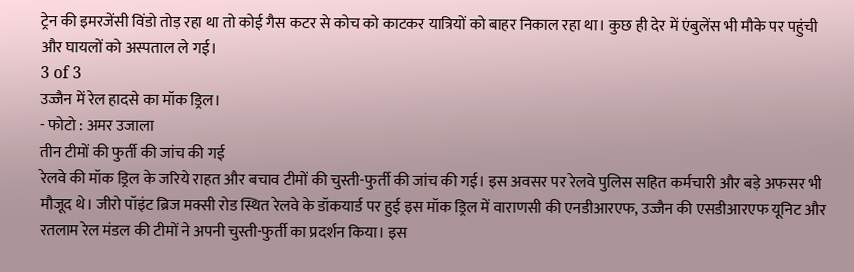ट्रेन की इमरजेंसी विंडो तोड़ रहा था तो कोई गैस कटर से कोच को काटकर यात्रियों को बाहर निकाल रहा था। कुछ ही देर में एंबुलेंस भी मौके पर पहुंची और घायलों को अस्पताल ले गई।
3 of 3
उज्जैन में रेल हादसे का मॉक ड्रिल।
- फोटो : अमर उजाला
तीन टीमों की फुर्ती की जांच की गई
रेलवे की मॉक ड्रिल के जरिये राहत और बचाव टीमों की चुस्ती-फुर्ती की जांच की गई। इस अवसर पर रेलवे पुलिस सहित कर्मचारी और बड़े अफसर भी मौजूद थे। जीरो पॉइंट ब्रिज मक्सी रोड स्थित रेलवे के डॉकयार्ड पर हुई इस मॉक ड्रिल में वाराणसी की एनडीआरएफ, उज्जैन की एसडीआरएफ यूनिट और रतलाम रेल मंडल की टीमों ने अपनी चुस्ती-फुर्ती का प्रदर्शन किया। इस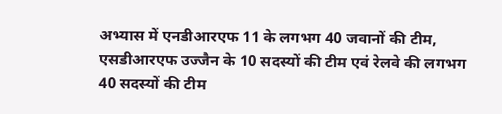अभ्यास में एनडीआरएफ 11 के लगभग 40 जवानों की टीम, एसडीआरएफ उज्जैन के 10 सदस्यों की टीम एवं रेलवे की लगभग 40 सदस्यों की टीम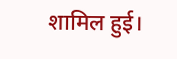शामिल हुई।